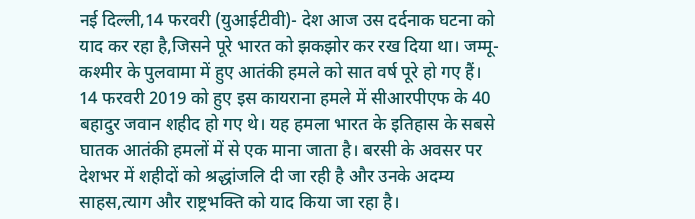नई दिल्ली,14 फरवरी (युआईटीवी)- देश आज उस दर्दनाक घटना को याद कर रहा है,जिसने पूरे भारत को झकझोर कर रख दिया था। जम्मू-कश्मीर के पुलवामा में हुए आतंकी हमले को सात वर्ष पूरे हो गए हैं। 14 फरवरी 2019 को हुए इस कायराना हमले में सीआरपीएफ के 40 बहादुर जवान शहीद हो गए थे। यह हमला भारत के इतिहास के सबसे घातक आतंकी हमलों में से एक माना जाता है। बरसी के अवसर पर देशभर में शहीदों को श्रद्धांजलि दी जा रही है और उनके अदम्य साहस,त्याग और राष्ट्रभक्ति को याद किया जा रहा है।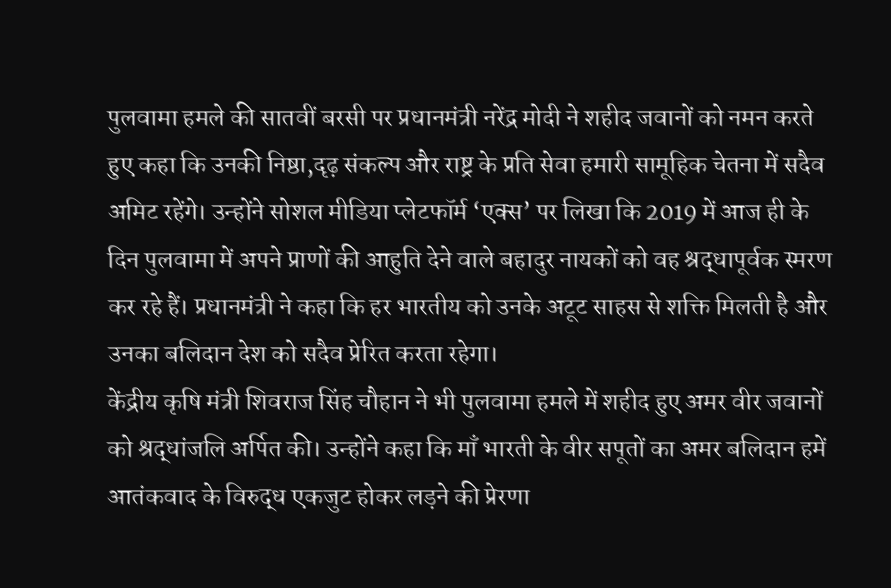पुलवामा हमले की सातवीं बरसी पर प्रधानमंत्री नरेंद्र मोदी ने शहीद जवानों को नमन करते हुए कहा कि उनकी निष्ठा,दृढ़ संकल्प और राष्ट्र के प्रति सेवा हमारी सामूहिक चेतना में सदैव अमिट रहेंगे। उन्होंने सोशल मीडिया प्लेटफॉर्म ‘एक्स’ पर लिखा कि 2019 में आज ही के दिन पुलवामा में अपने प्राणों की आहुति देने वाले बहादुर नायकों को वह श्रद्धापूर्वक स्मरण कर रहे हैं। प्रधानमंत्री ने कहा कि हर भारतीय को उनके अटूट साहस से शक्ति मिलती है और उनका बलिदान देश को सदैव प्रेरित करता रहेगा।
केंद्रीय कृषि मंत्री शिवराज सिंह चौहान ने भी पुलवामा हमले में शहीद हुए अमर वीर जवानों को श्रद्धांजलि अर्पित की। उन्होंने कहा कि माँ भारती के वीर सपूतों का अमर बलिदान हमें आतंकवाद के विरुद्ध एकजुट होकर लड़ने की प्रेरणा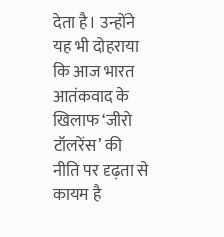देता है। उन्होंने यह भी दोहराया कि आज भारत आतंकवाद के खिलाफ ‘जीरो टॉलरेंस’ की नीति पर दृढ़ता से कायम है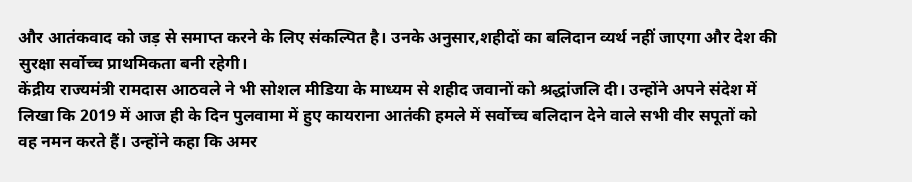और आतंकवाद को जड़ से समाप्त करने के लिए संकल्पित है। उनके अनुसार,शहीदों का बलिदान व्यर्थ नहीं जाएगा और देश की सुरक्षा सर्वोच्च प्राथमिकता बनी रहेगी।
केंद्रीय राज्यमंत्री रामदास आठवले ने भी सोशल मीडिया के माध्यम से शहीद जवानों को श्रद्धांजलि दी। उन्होंने अपने संदेश में लिखा कि 2019 में आज ही के दिन पुलवामा में हुए कायराना आतंकी हमले में सर्वोच्च बलिदान देने वाले सभी वीर सपूतों को वह नमन करते हैं। उन्होंने कहा कि अमर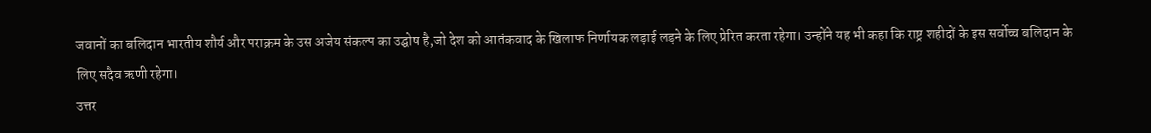जवानों का बलिदान भारतीय शौर्य और पराक्रम के उस अजेय संकल्प का उद्घोष है,जो देश को आतंकवाद के खिलाफ निर्णायक लड़ाई लड़ने के लिए प्रेरित करता रहेगा। उन्होंने यह भी कहा कि राष्ट्र शहीदों के इस सर्वोच्च बलिदान के लिए सदैव ऋणी रहेगा।
उत्तर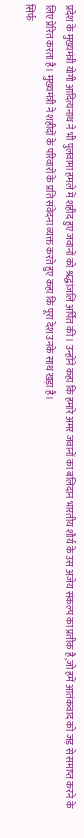प्रदेश के मुख्यमंत्री योगी आदित्यनाथ ने भी पुलवामा हमले में शहीद हुए जवानों को श्रद्धांजलि अर्पित की। उन्होंने कहा कि हमारे अमर जवानों का बलिदान भारतीय शौर्य के उस अजेय संकल्प का प्रतीक है,जो हमें आतंकवाद को जड़ से समाप्त करने के लिए प्रेरित करता है। मुख्यमंत्री ने शहीदों के परिवारों के प्रति संवेदना व्यक्त करते हुए कहा कि पूरा देश उनके साथ खड़ा है।
सिर्फ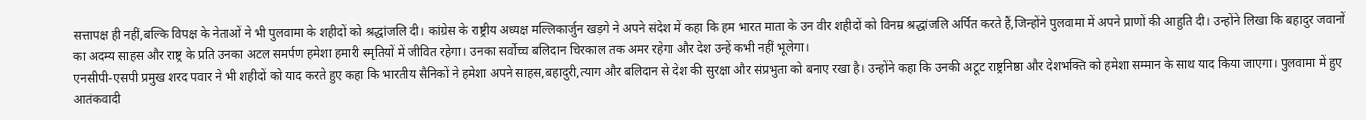सत्तापक्ष ही नहीं,बल्कि विपक्ष के नेताओं ने भी पुलवामा के शहीदों को श्रद्धांजलि दी। कांग्रेस के राष्ट्रीय अध्यक्ष मल्लिकार्जुन खड़गे ने अपने संदेश में कहा कि हम भारत माता के उन वीर शहीदों को विनम्र श्रद्धांजलि अर्पित करते हैं,जिन्होंने पुलवामा में अपने प्राणों की आहुति दी। उन्होंने लिखा कि बहादुर जवानों का अदम्य साहस और राष्ट्र के प्रति उनका अटल समर्पण हमेशा हमारी स्मृतियों में जीवित रहेगा। उनका सर्वोच्च बलिदान चिरकाल तक अमर रहेगा और देश उन्हें कभी नहीं भूलेगा।
एनसीपी-एसपी प्रमुख शरद पवार ने भी शहीदों को याद करते हुए कहा कि भारतीय सैनिकों ने हमेशा अपने साहस,बहादुरी,त्याग और बलिदान से देश की सुरक्षा और संप्रभुता को बनाए रखा है। उन्होंने कहा कि उनकी अटूट राष्ट्रनिष्ठा और देशभक्ति को हमेशा सम्मान के साथ याद किया जाएगा। पुलवामा में हुए आतंकवादी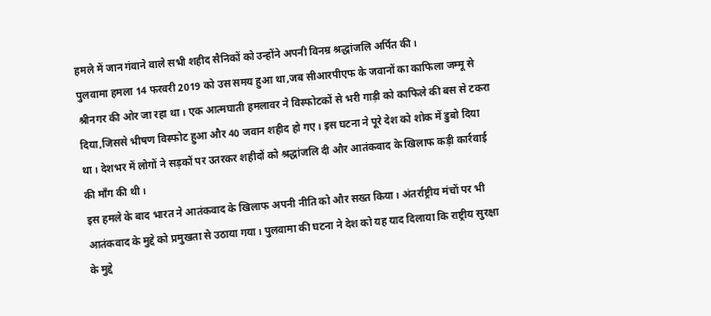हमले में जान गंवाने वाले सभी शहीद सैनिकों को उन्होंने अपनी विनम्र श्रद्धांजलि अर्पित की।
पुलवामा हमला 14 फरवरी 2019 को उस समय हुआ था,जब सीआरपीएफ के जवानों का काफिला जम्मू से श्रीनगर की ओर जा रहा था। एक आत्मघाती हमलावर ने विस्फोटकों से भरी गाड़ी को काफिले की बस से टकरा दिया,जिससे भीषण विस्फोट हुआ और 40 जवान शहीद हो गए। इस घटना ने पूरे देश को शोक में डुबो दिया था। देशभर में लोगों ने सड़कों पर उतरकर शहीदों को श्रद्धांजलि दी और आतंकवाद के खिलाफ कड़ी कार्रवाई की माँग की थी।
इस हमले के बाद भारत ने आतंकवाद के खिलाफ अपनी नीति को और सख्त किया। अंतर्राष्ट्रीय मंचों पर भी आतंकवाद के मुद्दे को प्रमुखता से उठाया गया। पुलवामा की घटना ने देश को यह याद दिलाया कि राष्ट्रीय सुरक्षा के मुद्दे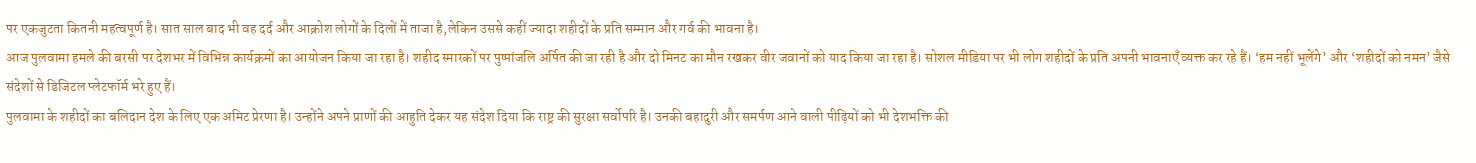पर एकजुटता कितनी महत्वपूर्ण है। सात साल बाद भी वह दर्द और आक्रोश लोगों के दिलों में ताजा है,लेकिन उससे कहीं ज्यादा शहीदों के प्रति सम्मान और गर्व की भावना है।
आज पुलवामा हमले की बरसी पर देशभर में विभिन्न कार्यक्रमों का आयोजन किया जा रहा है। शहीद स्मारकों पर पुष्पांजलि अर्पित की जा रही है और दो मिनट का मौन रखकर वीर जवानों को याद किया जा रहा है। सोशल मीडिया पर भी लोग शहीदों के प्रति अपनी भावनाएँ व्यक्त कर रहे हैं। ‘हम नहीं भूलेंगे’ और ‘शहीदों को नमन’ जैसे संदेशों से डिजिटल प्लेटफॉर्म भरे हुए हैं।
पुलवामा के शहीदों का बलिदान देश के लिए एक अमिट प्रेरणा है। उन्होंने अपने प्राणों की आहुति देकर यह संदेश दिया कि राष्ट्र की सुरक्षा सर्वोपरि है। उनकी बहादुरी और समर्पण आने वाली पीढ़ियों को भी देशभक्ति की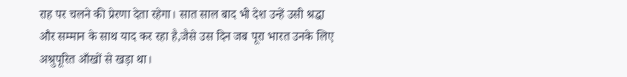राह पर चलने की प्रेरणा देता रहेगा। सात साल बाद भी देश उन्हें उसी श्रद्धा और सम्मान के साथ याद कर रहा है,जैसे उस दिन जब पूरा भारत उनके लिए अश्रुपूरित आँखों से खड़ा था।